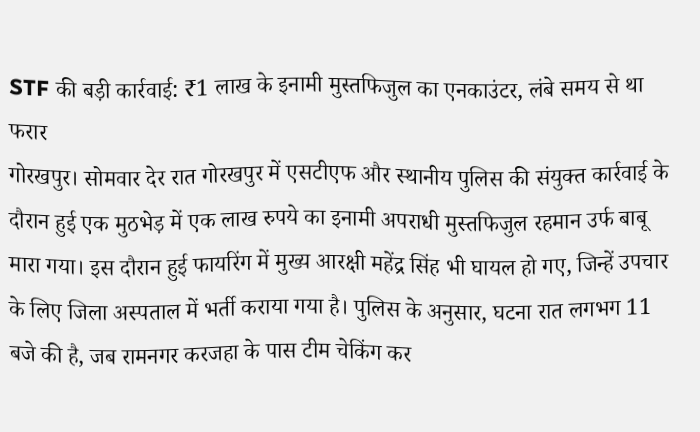STF की बड़ी कार्रवाई: ₹1 लाख के इनामी मुस्तफिजुल का एनकाउंटर, लंबे समय से था फरार
गोरखपुर। सोमवार देर रात गोरखपुर में एसटीएफ और स्थानीय पुलिस की संयुक्त कार्रवाई के दौरान हुई एक मुठभेड़ में एक लाख रुपये का इनामी अपराधी मुस्तफिजुल रहमान उर्फ बाबू मारा गया। इस दौरान हुई फायरिंग में मुख्य आरक्षी महेंद्र सिंह भी घायल हो गए, जिन्हें उपचार के लिए जिला अस्पताल में भर्ती कराया गया है। पुलिस के अनुसार, घटना रात लगभग 11 बजे की है, जब रामनगर करजहा के पास टीम चेकिंग कर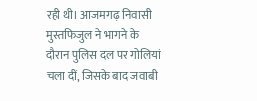रही थी। आजमगढ़ निवासी मुस्तफिजुल ने भागने के दौरान पुलिस दल पर गोलियां चला दीं, जिसके बाद जवाबी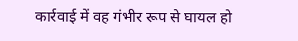कार्रवाई में वह गंभीर रूप से घायल हो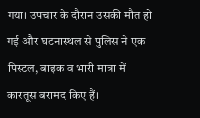गया। उपचार के दौरान उसकी मौत हो गई और घटनास्थल से पुलिस ने एक पिस्टल, बाइक व भारी मात्रा में कारतूस बरामद किए हैं।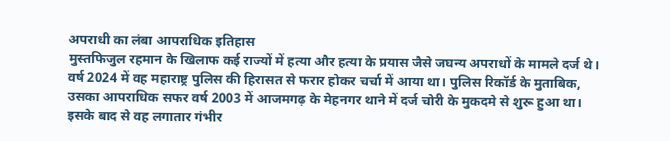अपराधी का लंबा आपराधिक इतिहास
मुस्तफिजुल रहमान के खिलाफ कई राज्यों में हत्या और हत्या के प्रयास जैसे जघन्य अपराधों के मामले दर्ज थे। वर्ष 2024 में वह महाराष्ट्र पुलिस की हिरासत से फरार होकर चर्चा में आया था। पुलिस रिकॉर्ड के मुताबिक, उसका आपराधिक सफर वर्ष 2003 में आजमगढ़ के मेहनगर थाने में दर्ज चोरी के मुकदमे से शुरू हुआ था। इसके बाद से वह लगातार गंभीर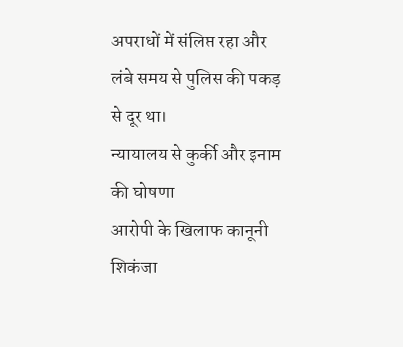अपराधों में संलिप्त रहा और लंबे समय से पुलिस की पकड़ से दूर था।
न्यायालय से कुर्की और इनाम की घोषणा
आरोपी के खिलाफ कानूनी शिकंजा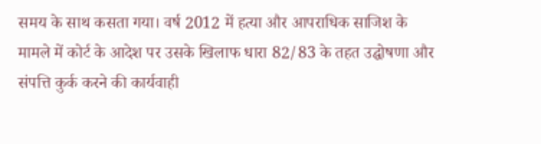समय के साथ कसता गया। वर्ष 2012 में हत्या और आपराधिक साजिश के मामले में कोर्ट के आदेश पर उसके खिलाफ धारा 82/83 के तहत उद्घोषणा और संपत्ति कुर्क करने की कार्यवाही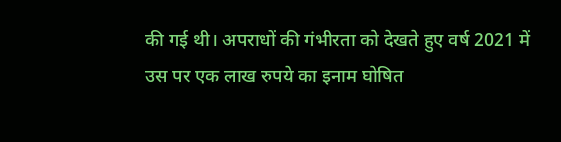की गई थी। अपराधों की गंभीरता को देखते हुए वर्ष 2021 में उस पर एक लाख रुपये का इनाम घोषित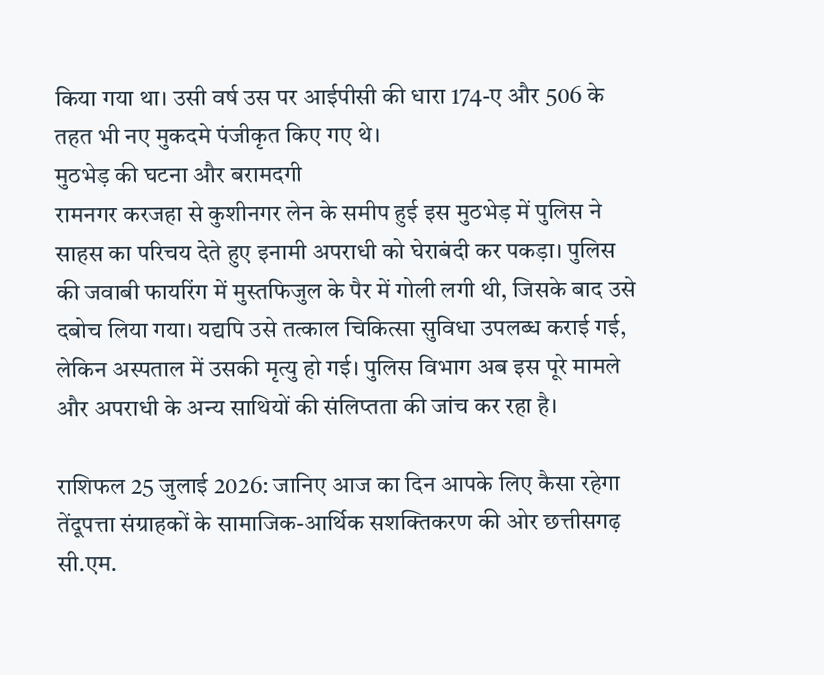किया गया था। उसी वर्ष उस पर आईपीसी की धारा 174-ए और 506 के तहत भी नए मुकदमे पंजीकृत किए गए थे।
मुठभेड़ की घटना और बरामदगी
रामनगर करजहा से कुशीनगर लेन के समीप हुई इस मुठभेड़ में पुलिस ने साहस का परिचय देते हुए इनामी अपराधी को घेराबंदी कर पकड़ा। पुलिस की जवाबी फायरिंग में मुस्तफिजुल के पैर में गोली लगी थी, जिसके बाद उसे दबोच लिया गया। यद्यपि उसे तत्काल चिकित्सा सुविधा उपलब्ध कराई गई, लेकिन अस्पताल में उसकी मृत्यु हो गई। पुलिस विभाग अब इस पूरे मामले और अपराधी के अन्य साथियों की संलिप्तता की जांच कर रहा है।

राशिफल 25 जुलाई 2026: जानिए आज का दिन आपके लिए कैसा रहेगा
तेंदूपत्ता संग्राहकों के सामाजिक-आर्थिक सशक्तिकरण की ओर छत्तीसगढ़
सी.एम.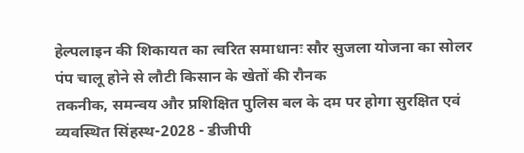हेल्पलाइन की शिकायत का त्वरित समाधानः सौर सुजला योजना का सोलर पंप चालू होने से लौटी किसान के खेतों की रौनक
तकनीक, समन्वय और प्रशिक्षित पुलिस बल के दम पर होगा सुरक्षित एवं व्यवस्थित सिंहस्थ-2028 - डीजीपी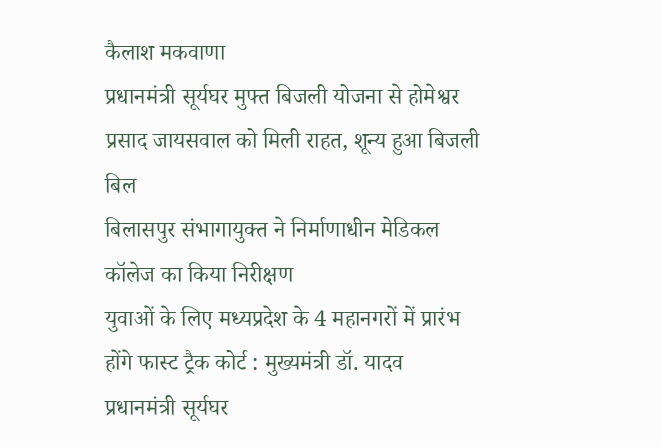कैलाश मकवाणा
प्रधानमंत्री सूर्यघर मुफ्त बिजली योजना से होमेश्वर प्रसाद जायसवाल को मिली राहत, शून्य हुआ बिजली बिल
बिलासपुर संभागायुक्त ने निर्माणाधीन मेडिकल कॉलेज का किया निरीक्षण
युवाओं के लिए मध्यप्रदेश के 4 महानगरों में प्रारंभ होंगे फास्ट ट्रैक कोर्ट : मुख्यमंत्री डॉ. यादव
प्रधानमंत्री सूर्यघर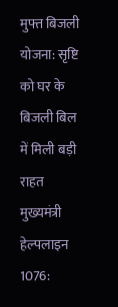मुफ्त बिजली योजना: सृष्टि को घर के बिजली बिल में मिली बड़ी राहत
मुख्यमंत्री हेल्पलाइन 1076: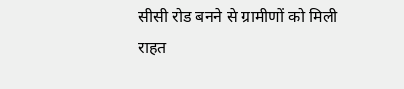सीसी रोड बनने से ग्रामीणों को मिली राहत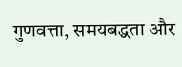गुणवत्ता, समयबद्धता और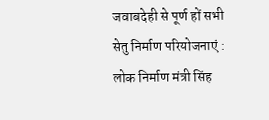जवाबदेही से पूर्ण हों सभी सेतु निर्माण परियोजनाएं : लोक निर्माण मंत्री सिंह